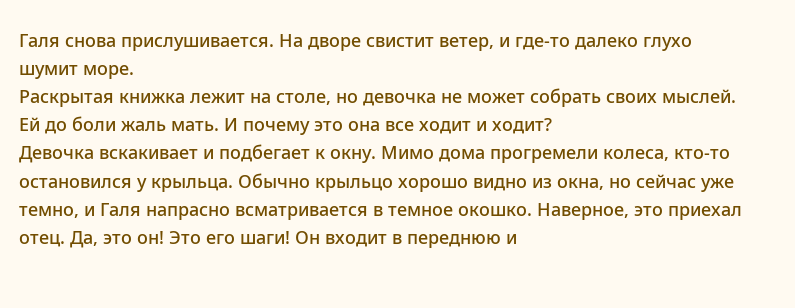Галя снова прислушивается. На дворе свистит ветер, и где-то далеко глухо шумит море.
Раскрытая книжка лежит на столе, но девочка не может собрать своих мыслей. Ей до боли жаль мать. И почему это она все ходит и ходит?
Девочка вскакивает и подбегает к окну. Мимо дома прогремели колеса, кто-то остановился у крыльца. Обычно крыльцо хорошо видно из окна, но сейчас уже темно, и Галя напрасно всматривается в темное окошко. Наверное, это приехал отец. Да, это он! Это его шаги! Он входит в переднюю и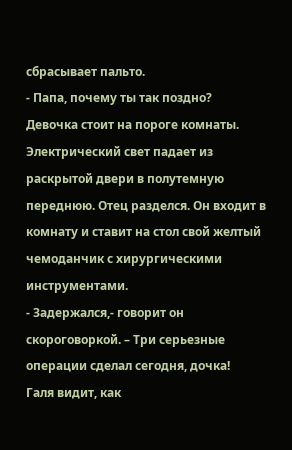сбрасывает пальто.
- Папа, почему ты так поздно?
Девочка стоит на пороге комнаты. Электрический свет падает из раскрытой двери в полутемную переднюю. Отец разделся. Он входит в комнату и ставит на стол свой желтый чемоданчик с хирургическими инструментами.
- Задержался,- говорит он скороговоркой. – Три серьезные операции сделал сегодня, дочка!
Галя видит, как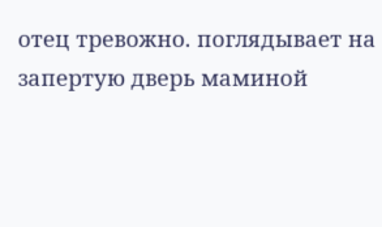отец тревожно. поглядывает на запертую дверь маминой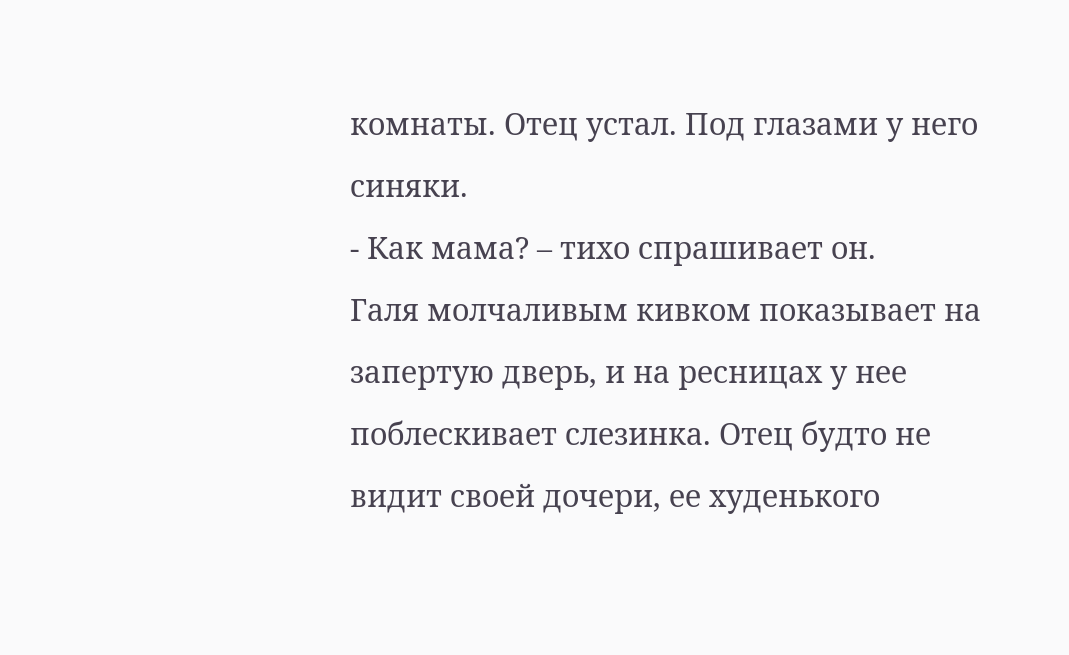комнаты. Отец устал. Под глазами у него синяки.
- Как мама? – тихо спрашивает он.
Галя молчаливым кивком показывает на запертую дверь, и на ресницах у нее поблескивает слезинка. Отец будто не видит своей дочери, ее худенького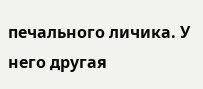печального личика. У него другая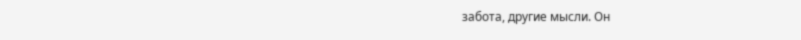забота, другие мысли. Он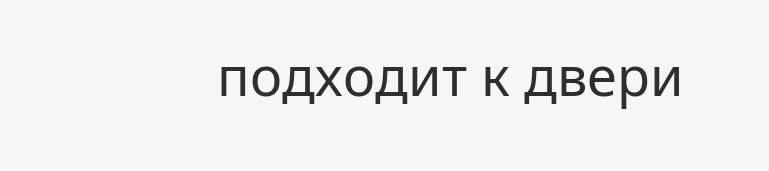подходит к двери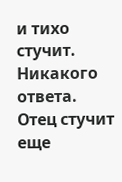и тихо стучит. Никакого ответа. Отец стучит еще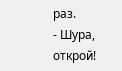раз.
- Шура, открой!